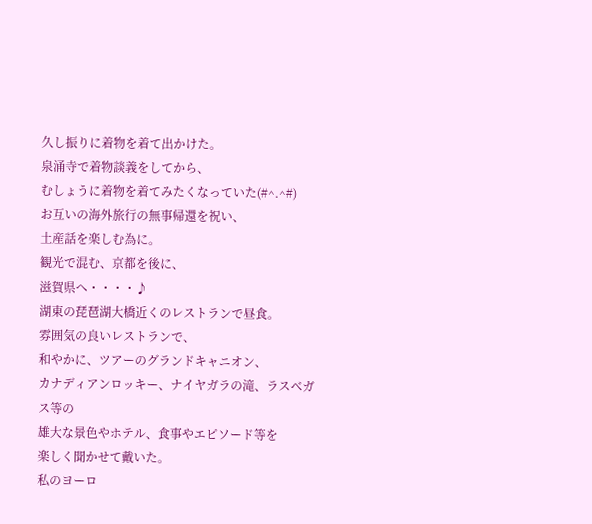久し振りに着物を着て出かけた。
泉涌寺で着物談義をしてから、
むしょうに着物を着てみたくなっていた(#^.^#)
お互いの海外旅行の無事帰還を祝い、
土産話を楽しむ為に。
観光で混む、京都を後に、
滋賀県へ・・・・♪
湖東の琵琶湖大橋近くのレストランで昼食。
雰囲気の良いレストランで、
和やかに、ツアーのグランドキャニオン、
カナディアンロッキー、ナイヤガラの滝、ラスベガス等の
雄大な景色やホテル、食事やエピソード等を
楽しく聞かせて戴いた。
私のヨーロ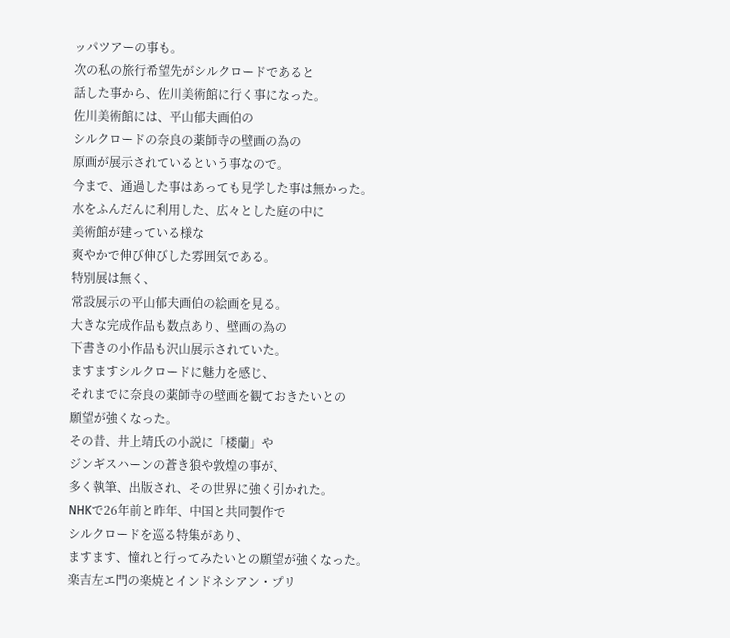ッパツアーの事も。
次の私の旅行希望先がシルクロードであると
話した事から、佐川美術館に行く事になった。
佐川美術館には、平山郁夫画伯の
シルクロードの奈良の薬師寺の壁画の為の
原画が展示されているという事なので。
今まで、通過した事はあっても見学した事は無かった。
水をふんだんに利用した、広々とした庭の中に
美術館が建っている様な
爽やかで伸び伸びした雰囲気である。
特別展は無く、
常設展示の平山郁夫画伯の絵画を見る。
大きな完成作品も数点あり、壁画の為の
下書きの小作品も沢山展示されていた。
ますますシルクロードに魅力を感じ、
それまでに奈良の薬師寺の壁画を観ておきたいとの
願望が強くなった。
その昔、井上靖氏の小説に「楼蘭」や
ジンギスハーンの蒼き狼や敦煌の事が、
多く執筆、出版され、その世界に強く引かれた。
NHKで26年前と昨年、中国と共同製作で
シルクロードを巡る特集があり、
ますます、憧れと行ってみたいとの願望が強くなった。
楽吉左エ門の楽焼とインドネシアン・プリ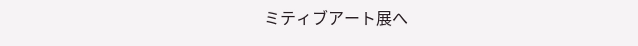ミティブアート展へ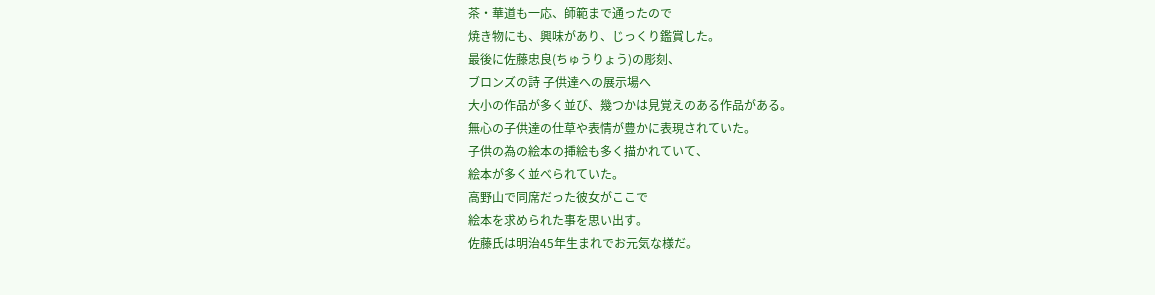茶・華道も一応、師範まで通ったので
焼き物にも、興味があり、じっくり鑑賞した。
最後に佐藤忠良(ちゅうりょう)の彫刻、
ブロンズの詩 子供達への展示場へ
大小の作品が多く並び、幾つかは見覚えのある作品がある。
無心の子供達の仕草や表情が豊かに表現されていた。
子供の為の絵本の挿絵も多く描かれていて、
絵本が多く並べられていた。
高野山で同席だった彼女がここで
絵本を求められた事を思い出す。
佐藤氏は明治45年生まれでお元気な様だ。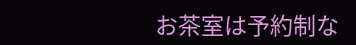お茶室は予約制な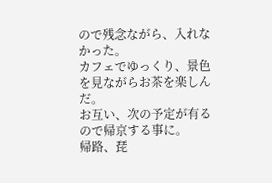ので残念ながら、入れなかった。
カフェでゆっくり、景色を見ながらお茶を楽しんだ。
お互い、次の予定が有るので帰京する事に。
帰路、琵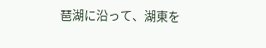琶湖に沿って、湖東を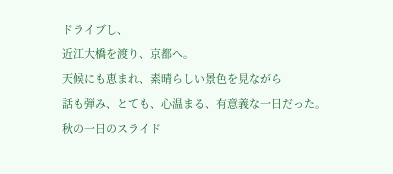ドライブし、
近江大橋を渡り、京都へ。
天候にも恵まれ、素晴らしい景色を見ながら
話も弾み、とても、心温まる、有意義な一日だった。
秋の一日のスライド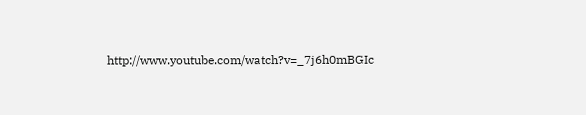http://www.youtube.com/watch?v=_7j6h0mBGIc